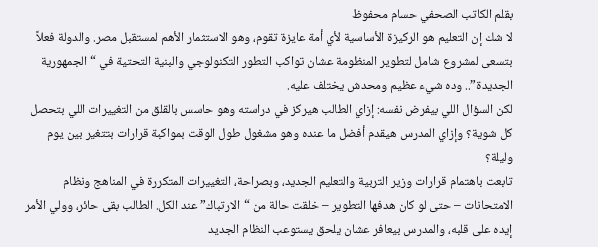بقلم الكاتب الصحفي حسام محفوظ
لا شك إن التعليم هو الركيزة الأساسية لأي أمة عايزة تقوم، وهو الاستثمار الأهم لمستقبل مصر. والدولة فعلاً بتسعى لمشروع شامل لتطوير المنظومة عشان تواكب التطور التكنولوجي والبنية التحتية في “الجمهورية الجديدة”.. وده شيء عظيم ومحدش يختلف عليه.
لكن السؤال اللي بيفرض نفسه: إزاي الطالب هيركز في دراسته وهو حاسس بالقلق من التغييرات اللي بتحصل كل شوية؟ وإزاي المدرس هيقدم أفضل ما عنده وهو مشغول طول الوقت بمواكبة قرارات بتتغير بين يوم وليلة؟
تابعت باهتمام قرارات وزير التربية والتعليم الجديد، وبصراحة، التغييرات المتكررة في المناهج ونظام الامتحانات – حتى لو كان هدفها التطوير – خلقت حالة من “الارتباك” عند الكل. الطالب بقى حائر، وولي الأمر إيده على قلبه، والمدرس بيعافر عشان يلحق يستوعب النظام الجديد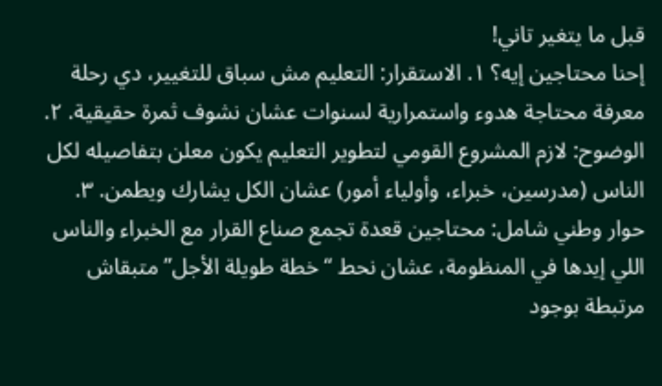قبل ما يتغير تاني!
إحنا محتاجين إيه؟ ١. الاستقرار: التعليم مش سباق للتغيير، دي رحلة معرفة محتاجة هدوء واستمرارية لسنوات عشان نشوف ثمرة حقيقية. ٢. الوضوح: لازم المشروع القومي لتطوير التعليم يكون معلن بتفاصيله لكل الناس (مدرسين، خبراء، وأولياء أمور) عشان الكل يشارك ويطمن. ٣. حوار وطني شامل: محتاجين قعدة تجمع صناع القرار مع الخبراء والناس اللي إيدها في المنظومة، عشان نحط “خطة طويلة الأجل” متبقاش مرتبطة بوجود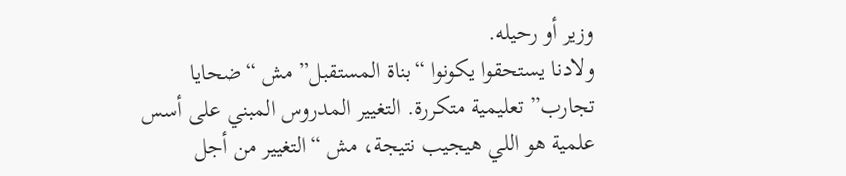وزير أو رحيله.
ولادنا يستحقوا يكونوا “بناة المستقبل” مش “ضحايا تجارب” تعليمية متكررة. التغيير المدروس المبني على أسس علمية هو اللي هيجيب نتيجة، مش “التغيير من أجل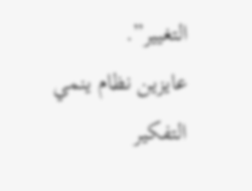التغيير”.
عايزين نظام ينمي التفكير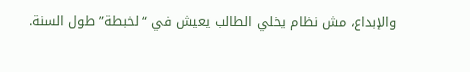والإبداع، مش نظام يخلي الطالب يعيش في “لخبطة” طول السنة.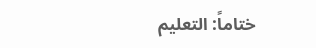ختاماً: التعليم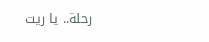رحلة.. يا ريت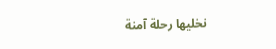نخليها رحلة آمنة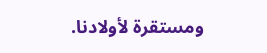ومستقرة لأولادنا.